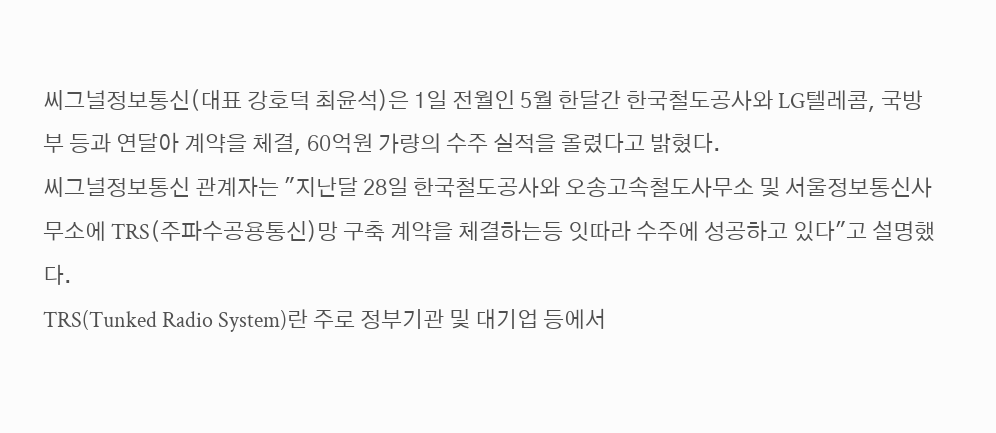씨그널정보통신(대표 강호덕 최윤석)은 1일 전월인 5월 한달간 한국철도공사와 LG텔레콤, 국방부 등과 연달아 계약을 체결, 60억원 가량의 수주 실적을 올렸다고 밝혔다.
씨그널정보통신 관계자는 "지난달 28일 한국철도공사와 오송고속철도사무소 및 서울정보통신사무소에 TRS(주파수공용통신)망 구축 계약을 체결하는등 잇따라 수주에 성공하고 있다"고 설명했다.
TRS(Tunked Radio System)란 주로 정부기관 및 대기업 등에서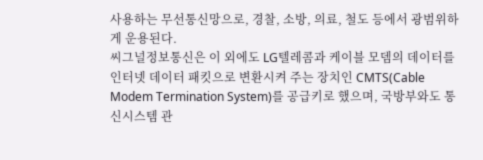사용하는 무선통신망으로, 경찰, 소방, 의료, 철도 등에서 광범위하게 운용된다.
씨그널정보통신은 이 외에도 LG텔레콤과 케이블 모뎀의 데이터를 인터넷 데이터 패킷으로 변환시켜 주는 장치인 CMTS(Cable Modem Termination System)를 공급키로 했으며, 국방부와도 통신시스템 관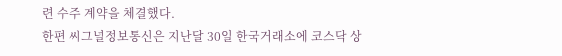련 수주 계약을 체결했다.
한편 씨그널정보통신은 지난달 30일 한국거래소에 코스닥 상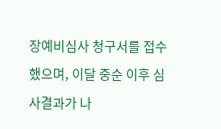장예비심사 청구서를 접수했으며, 이달 중순 이후 심사결과가 나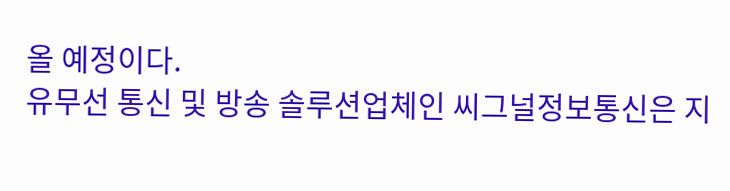올 예정이다.
유무선 통신 및 방송 솔루션업체인 씨그널정보통신은 지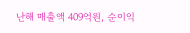난해 매출액 409억원, 순이익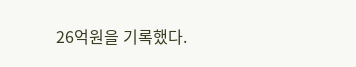26억원을 기록했다.